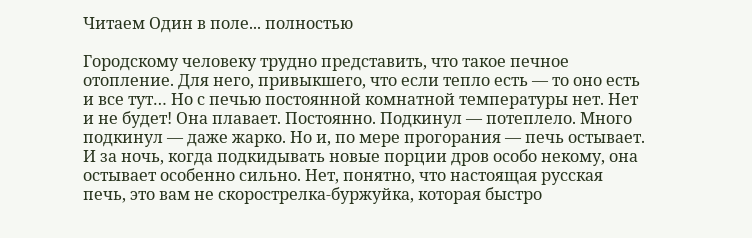Читаем Один в поле... полностью

Городскому человеку трудно представить, что такое печное отопление. Для него, привыкшего, что если тепло есть — то оно есть и все тут… Но с печью постоянной комнатной температуры нет. Нет и не будет! Она плавает. Постоянно. Подкинул — потеплело. Много подкинул — даже жарко. Но и, по мере прогорания — печь остывает. И за ночь, когда подкидывать новые порции дров особо некому, она остывает особенно сильно. Нет, понятно, что настоящая русская печь, это вам не скорострелка-буржуйка, которая быстро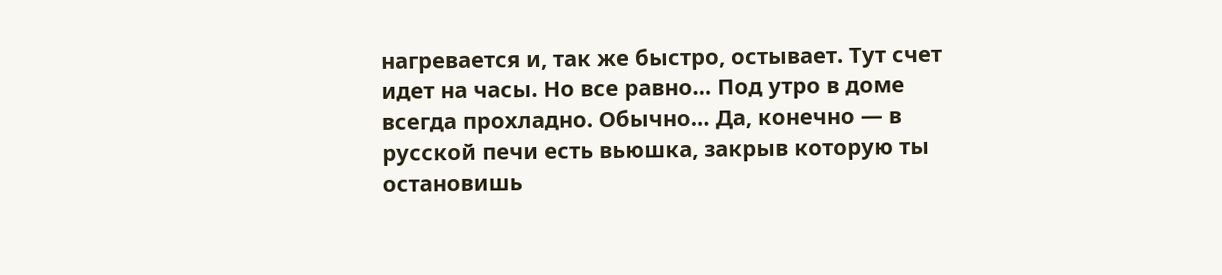нагревается и, так же быстро, остывает. Тут счет идет на часы. Но все равно… Под утро в доме всегда прохладно. Обычно… Да, конечно — в русской печи есть вьюшка, закрыв которую ты остановишь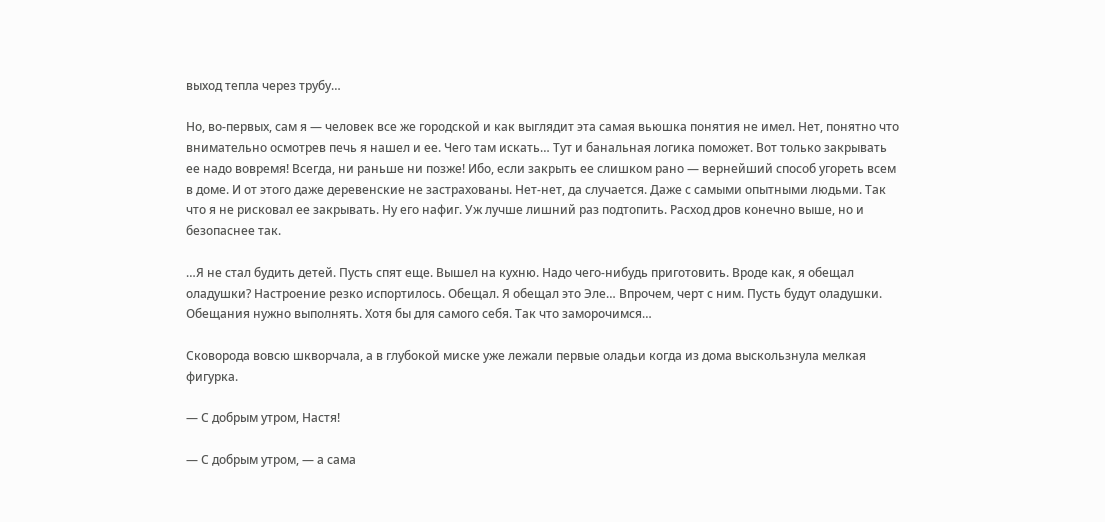выход тепла через трубу…

Но, во-первых, сам я — человек все же городской и как выглядит эта самая вьюшка понятия не имел. Нет, понятно что внимательно осмотрев печь я нашел и ее. Чего там искать… Тут и банальная логика поможет. Вот только закрывать ее надо вовремя! Всегда, ни раньше ни позже! Ибо, если закрыть ее слишком рано — вернейший способ угореть всем в доме. И от этого даже деревенские не застрахованы. Нет-нет, да случается. Даже с самыми опытными людьми. Так что я не рисковал ее закрывать. Ну его нафиг. Уж лучше лишний раз подтопить. Расход дров конечно выше, но и безопаснее так.

…Я не стал будить детей. Пусть спят еще. Вышел на кухню. Надо чего-нибудь приготовить. Вроде как, я обещал оладушки? Настроение резко испортилось. Обещал. Я обещал это Эле… Впрочем, черт с ним. Пусть будут оладушки. Обещания нужно выполнять. Хотя бы для самого себя. Так что заморочимся…

Сковорода вовсю шкворчала, а в глубокой миске уже лежали первые оладьи когда из дома выскользнула мелкая фигурка.

— С добрым утром, Настя!

— С добрым утром, — а сама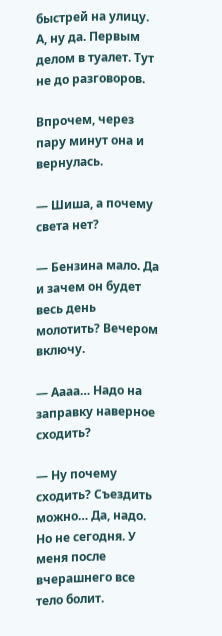быстрей на улицу. А, ну да. Первым делом в туалет. Тут не до разговоров.

Впрочем, через пару минут она и вернулась.

— Шиша, а почему света нет?

— Бензина мало. Да и зачем он будет весь день молотить? Вечером включу.

— Аааа… Надо на заправку наверное сходить?

— Ну почему сходить? Съездить можно… Да, надо. Но не сегодня. У меня после вчерашнего все тело болит.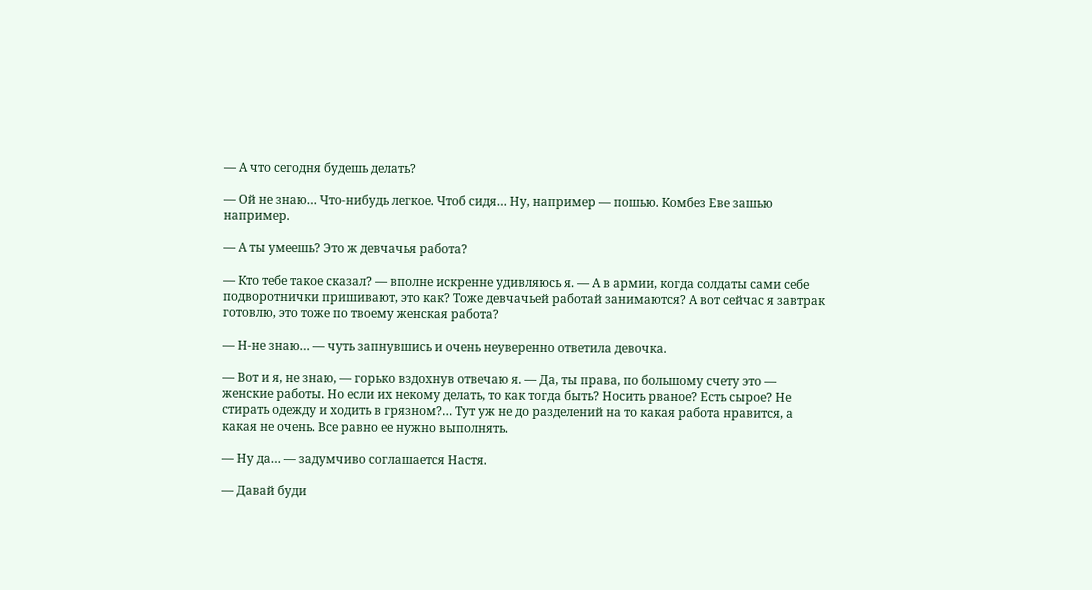— А что сегодня будешь делать?

— Ой не знаю… Что-нибудь легкое. Чтоб сидя… Ну, например — пошью. Комбез Еве зашью например.

— А ты умеешь? Это ж девчачья работа?

— Кто тебе такое сказал? — вполне искренне удивляюсь я. — А в армии, когда солдаты сами себе подворотнички пришивают, это как? Тоже девчачьей работай занимаются? А вот сейчас я завтрак готовлю, это тоже по твоему женская работа?

— Н-не знаю… — чуть запнувшись и очень неуверенно ответила девочка.

— Вот и я, не знаю, — горько вздохнув отвечаю я. — Да, ты права, по большому счету это — женские работы. Но если их некому делать, то как тогда быть? Носить рваное? Есть сырое? Не стирать одежду и ходить в грязном?… Тут уж не до разделений на то какая работа нравится, а какая не очень. Все равно ее нужно выполнять.

— Ну да… — задумчиво соглашается Настя.

— Давай буди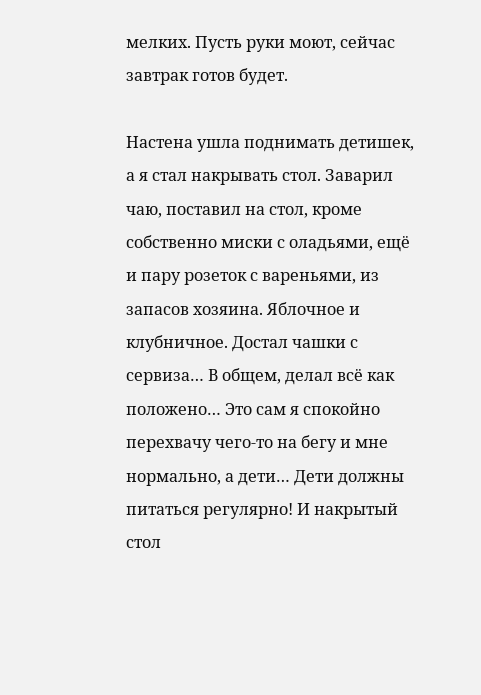мелких. Пусть руки моют, сейчас завтрак готов будет.

Настена ушла поднимать детишек, а я стал накрывать стол. Заварил чаю, поставил на стол, кроме собственно миски с оладьями, ещё и пару розеток с вареньями, из запасов хозяина. Яблочное и клубничное. Достал чашки с сервиза… В общем, делал всё как положено… Это сам я спокойно перехвачу чего-то на бегу и мне нормально, а дети… Дети должны питаться регулярно! И накрытый стол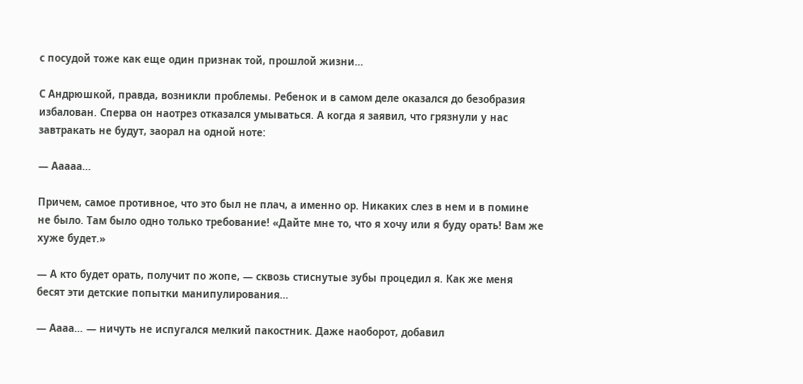с посудой тоже как еще один признак той, прошлой жизни…

С Андрюшкой, правда, возникли проблемы. Ребенок и в самом деле оказался до безобразия избалован. Сперва он наотрез отказался умываться. А когда я заявил, что грязнули у нас завтракать не будут, заорал на одной ноте:

— Ааааа…

Причем, самое противное, что это был не плач, а именно ор. Никаких слез в нем и в помине не было. Там было одно только требование! «Дайте мне то, что я хочу или я буду орать! Вам же хуже будет.»

— А кто будет орать, получит по жопе, — сквозь стиснутые зубы процедил я. Как же меня бесят эти детские попытки манипулирования…

— Аааа… — ничуть не испугался мелкий пакостник. Даже наоборот, добавил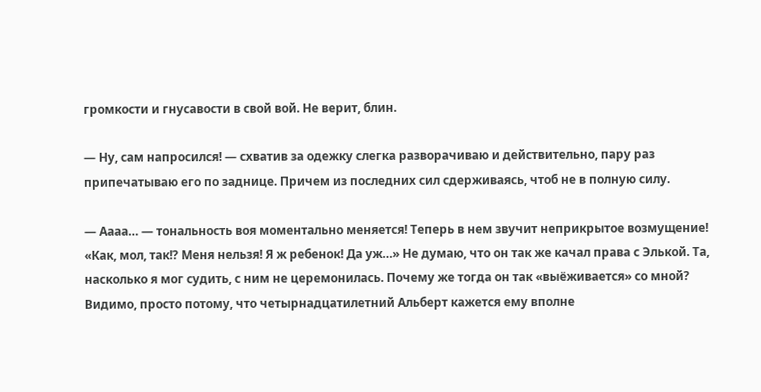громкости и гнусавости в свой вой. Не верит, блин.

— Ну, сам напросился! — схватив за одежку слегка разворачиваю и действительно, пару раз припечатываю его по заднице. Причем из последних сил сдерживаясь, чтоб не в полную силу.

— Аааа… — тональность воя моментально меняется! Теперь в нем звучит неприкрытое возмущение! «Как, мол, так!? Меня нельзя! Я ж ребенок! Да уж…» Не думаю, что он так же качал права с Элькой. Та, насколько я мог судить, с ним не церемонилась. Почему же тогда он так «выёживается» со мной? Видимо, просто потому, что четырнадцатилетний Альберт кажется ему вполне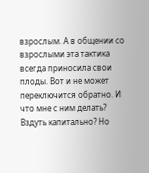взрослым. А в общении со взрослыми эта тактика всегда приносила свои плоды. Вот и не может переключится обратно. И что мне с ним делать? Вздуть капитально? Но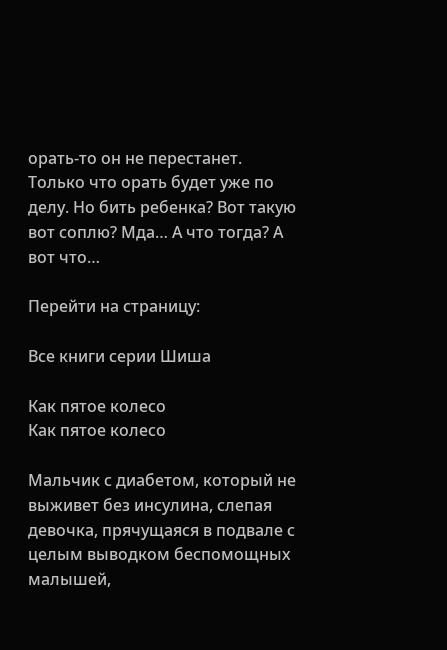орать-то он не перестанет. Только что орать будет уже по делу. Но бить ребенка? Вот такую вот соплю? Мда… А что тогда? А вот что…

Перейти на страницу:

Все книги серии Шиша

Как пятое колесо
Как пятое колесо

Мальчик с диабетом, который не выживет без инсулина, слепая девочка, прячущаяся в подвале с целым выводком беспомощных малышей,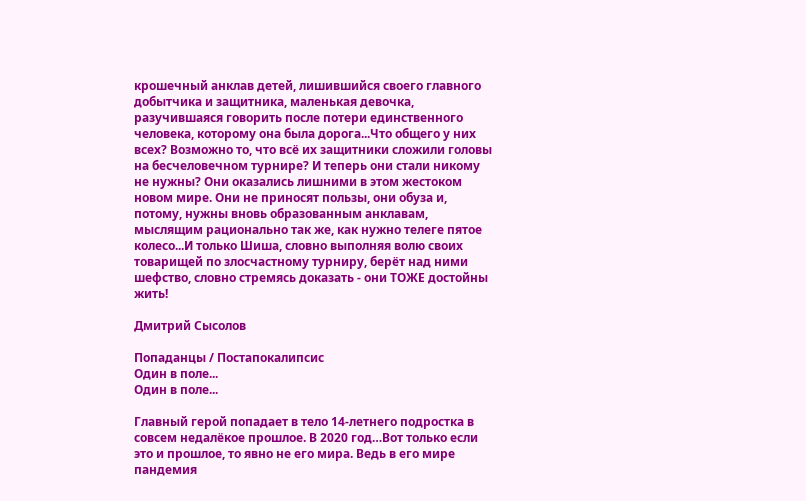крошечный анклав детей, лишившийся своего главного добытчика и защитника, маленькая девочка, разучившаяся говорить после потери единственного человека, которому она была дорога...Что общего у них всех? Возможно то, что всё их защитники сложили головы на бесчеловечном турнире? И теперь они стали никому не нужны? Они оказались лишними в этом жестоком новом мире. Они не приносят пользы, они обуза и, потому, нужны вновь образованным анклавам, мыслящим рационально так же, как нужно телеге пятое колесо...И только Шиша, словно выполняя волю своих товарищей по злосчастному турниру, берёт над ними шефство, словно стремясь доказать - они ТОЖЕ достойны жить!

Дмитрий Сысолов

Попаданцы / Постапокалипсис
Один в поле...
Один в поле...

Главный герой попадает в тело 14-летнего подростка в совсем недалёкое прошлое. В 2020 год…Вот только если это и прошлое, то явно не его мира. Ведь в его мире пандемия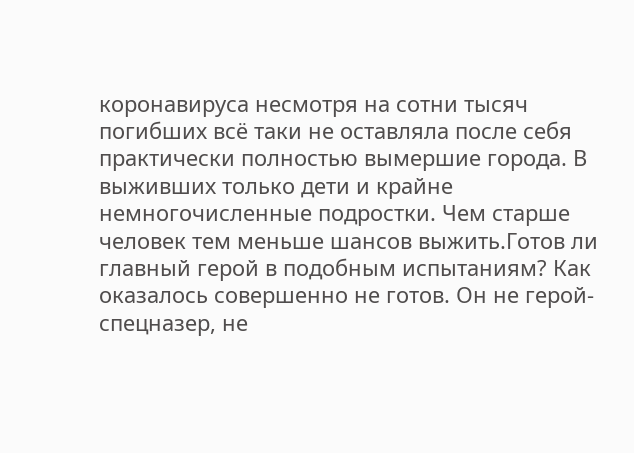коронавируса несмотря на сотни тысяч погибших всё таки не оставляла после себя практически полностью вымершие города. В выживших только дети и крайне немногочисленные подростки. Чем старше человек тем меньше шансов выжить.Готов ли главный герой в подобным испытаниям? Как оказалось совершенно не готов. Он не герой-спецназер, не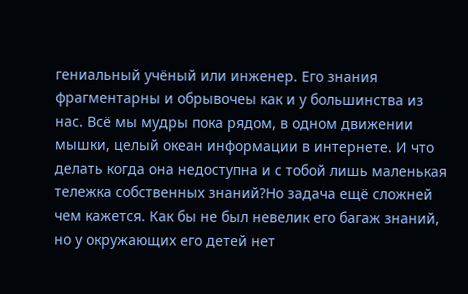гениальный учёный или инженер. Его знания фрагментарны и обрывочеы как и у большинства из нас. Всё мы мудры пока рядом, в одном движении мышки, целый океан информации в интернете. И что делать когда она недоступна и с тобой лишь маленькая тележка собственных знаний?Но задача ещё сложней чем кажется. Как бы не был невелик его багаж знаний, но у окружающих его детей нет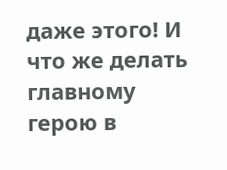даже этого! И что же делать главному герою в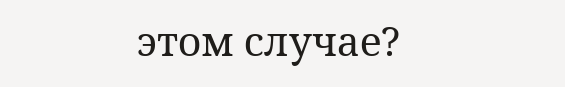этом случае?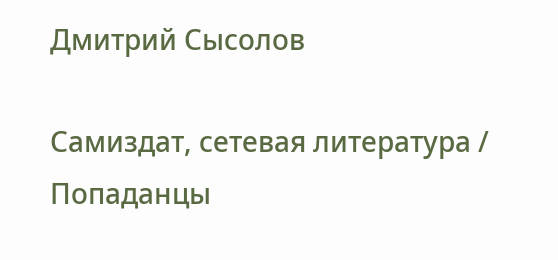Дмитрий Сысолов

Самиздат, сетевая литература / Попаданцы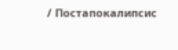/ Постапокалипсис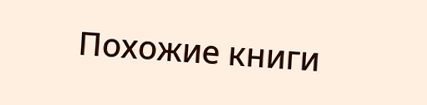Похожие книги